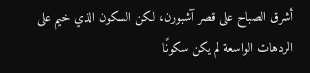أشرق الصباح على قصر آشبورن، لكن السكون الذي خيم على الردهات الواسعة لم يكن سكونًا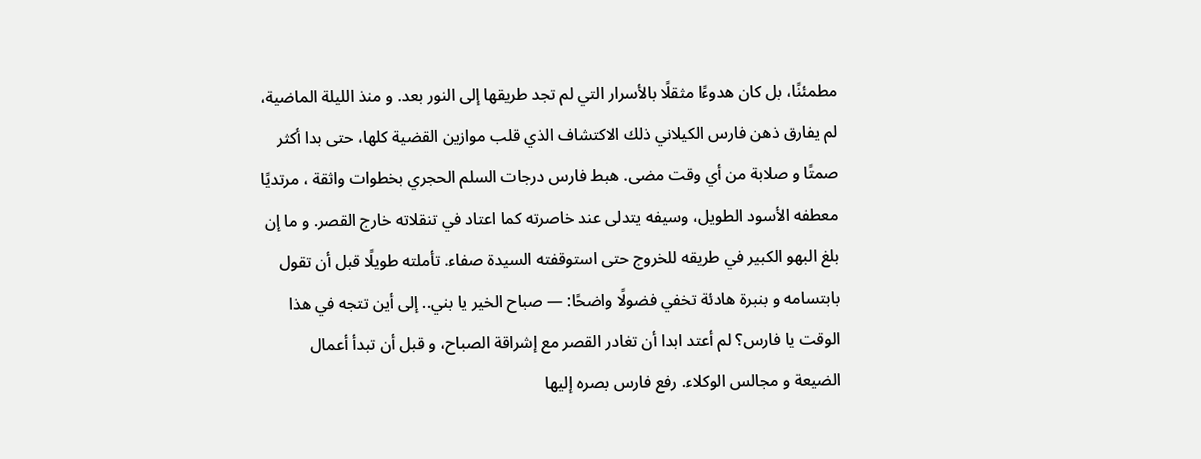مطمئنًا، بل كان هدوءًا مثقلًا بالأسرار التي لم تجد طريقها إلى النور بعد. و منذ الليلة الماضية، لم يفارق ذهن فارس الكيلاني ذلك الاكتشاف الذي قلب موازين القضية كلها، حتى بدا أكثر صمتًا و صلابة من أي وقت مضى. هبط فارس درجات السلم الحجري بخطوات واثقة ، مرتديًا معطفه الأسود الطويل، وسيفه يتدلى عند خاصرته كما اعتاد في تنقلاته خارج القصر. و ما إن بلغ البهو الكبير في طريقه للخروج حتى استوقفته السيدة صفاء. تأملته طويلًا قبل أن تقول بابتسامه و بنبرة هادئة تخفي فضولًا واضحًا: — صباح الخير يا بني.. إلى أين تتجه في هذا الوقت يا فارس؟ لم أعتد ابدا أن تغادر القصر مع إشراقة الصباح، و قبل أن تبدأ أعمال الضيعة و مجالس الوكلاء. رفع فارس بصره إليها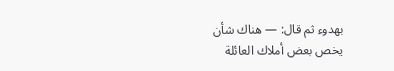بهدوء ثم قال: — هناك شأن يخص بعض أملاك العائلة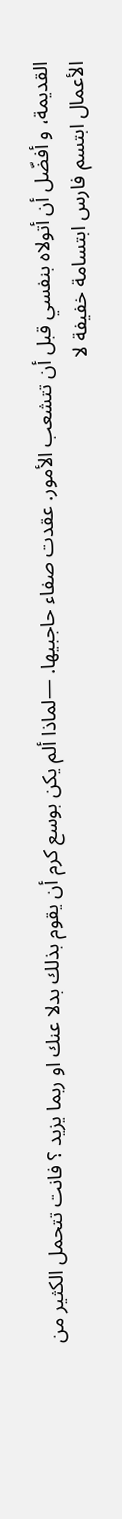القديمة، و أفضّل أن أتولاه بنفسي قبل أن تتشعب الأمور. عقدت صفاء حاجبيها. —لماذا ألم يكن بوسع كرم أن يقوم بذلك بدلا عنك او ربما يزيد ؟ فانت تتحمل الكثير من الأعمال ابتسم فارس ابتسامة خفيفة لا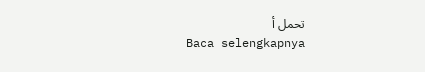تحمل أ
Baca selengkapnya